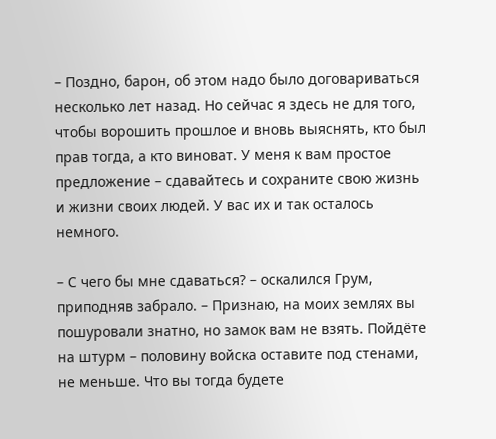– Поздно, барон, об этом надо было договариваться несколько лет назад. Но сейчас я здесь не для того, чтобы ворошить прошлое и вновь выяснять, кто был прав тогда, а кто виноват. У меня к вам простое предложение – сдавайтесь и сохраните свою жизнь и жизни своих людей. У вас их и так осталось немного.

– С чего бы мне сдаваться? – оскалился Грум, приподняв забрало. – Признаю, на моих землях вы пошуровали знатно, но замок вам не взять. Пойдёте на штурм – половину войска оставите под стенами, не меньше. Что вы тогда будете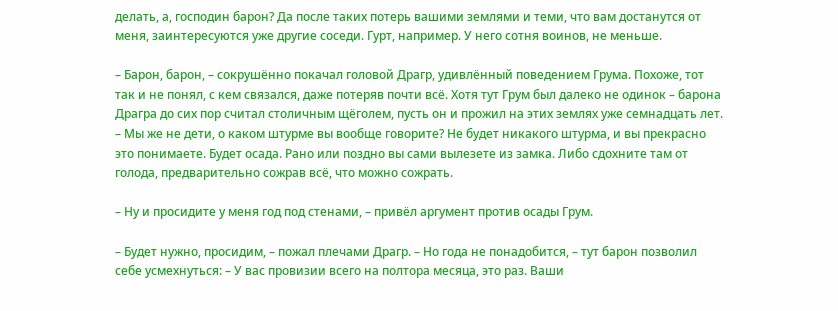делать, а, господин барон? Да после таких потерь вашими землями и теми, что вам достанутся от меня, заинтересуются уже другие соседи. Гурт, например. У него сотня воинов, не меньше.

– Барон, барон, – сокрушённо покачал головой Драгр, удивлённый поведением Грума. Похоже, тот так и не понял, с кем связался, даже потеряв почти всё. Хотя тут Грум был далеко не одинок – барона Драгра до сих пор считал столичным щёголем, пусть он и прожил на этих землях уже семнадцать лет. – Мы же не дети, о каком штурме вы вообще говорите? Не будет никакого штурма, и вы прекрасно это понимаете. Будет осада. Рано или поздно вы сами вылезете из замка. Либо сдохните там от голода, предварительно сожрав всё, что можно сожрать.

– Ну и просидите у меня год под стенами, – привёл аргумент против осады Грум.

– Будет нужно, просидим, – пожал плечами Драгр. – Но года не понадобится, – тут барон позволил себе усмехнуться: – У вас провизии всего на полтора месяца, это раз. Ваши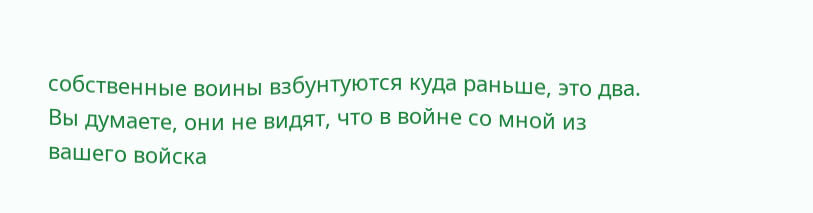собственные воины взбунтуются куда раньше, это два. Вы думаете, они не видят, что в войне со мной из вашего войска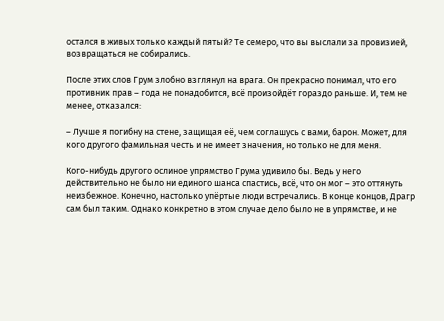остался в живых только каждый пятый? Те семеро, что вы выслали за провизией, возвращаться не собирались.

После этих слов Грум злобно взглянул на врага. Он прекрасно понимал, что его противник прав – года не понадобится, всё произойдёт гораздо раньше. И, тем не менее, отказался:

– Лучше я погибну на стене, защищая её, чем соглашусь с вами, барон. Может, для кого другого фамильная честь и не имеет значения, но только не для меня.

Кого-нибудь другого ослиное упрямство Грума удивило бы. Ведь у него действительно не было ни единого шанса спастись, всё, что он мог – это оттянуть неизбежное. Конечно, настолько упёртые люди встречались. В конце концов, Драгр сам был таким. Однако конкретно в этом случае дело было не в упрямстве, и не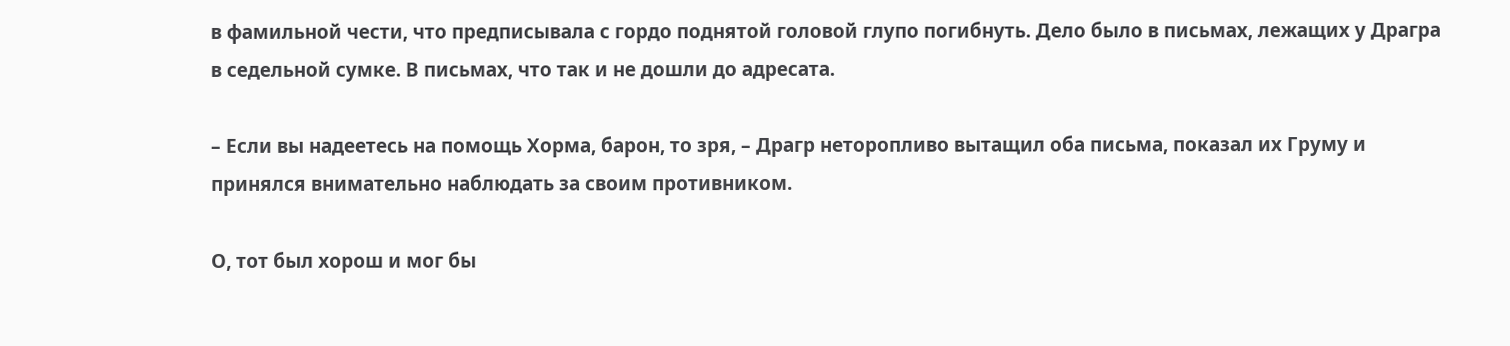в фамильной чести, что предписывала с гордо поднятой головой глупо погибнуть. Дело было в письмах, лежащих у Драгра в седельной сумке. В письмах, что так и не дошли до адресата.

– Если вы надеетесь на помощь Хорма, барон, то зря, – Драгр неторопливо вытащил оба письма, показал их Груму и принялся внимательно наблюдать за своим противником.

О, тот был хорош и мог бы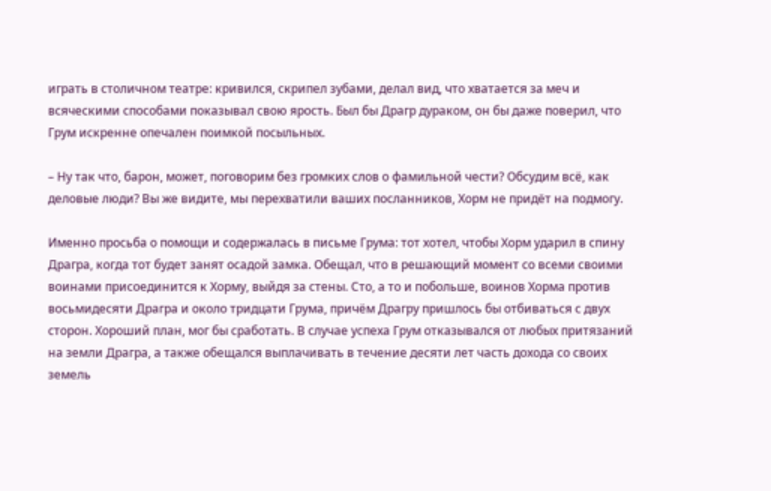играть в столичном театре: кривился, скрипел зубами, делал вид, что хватается за меч и всяческими способами показывал свою ярость. Был бы Драгр дураком, он бы даже поверил, что Грум искренне опечален поимкой посыльных.

– Ну так что, барон, может, поговорим без громких слов о фамильной чести? Обсудим всё, как деловые люди? Вы же видите, мы перехватили ваших посланников, Хорм не придёт на подмогу.

Именно просьба о помощи и содержалась в письме Грума: тот хотел, чтобы Хорм ударил в спину Драгра, когда тот будет занят осадой замка. Обещал, что в решающий момент со всеми своими воинами присоединится к Хорму, выйдя за стены. Сто, а то и побольше, воинов Хорма против восьмидесяти Драгра и около тридцати Грума, причём Драгру пришлось бы отбиваться с двух сторон. Хороший план, мог бы сработать. В случае успеха Грум отказывался от любых притязаний на земли Драгра, а также обещался выплачивать в течение десяти лет часть дохода со своих земель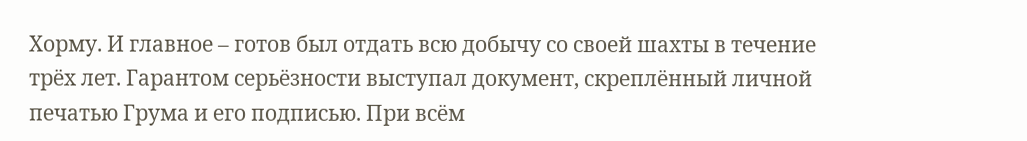Хорму. И главное – готов был отдать всю добычу со своей шахты в течение трёх лет. Гарантом серьёзности выступал документ, скреплённый личной печатью Грума и его подписью. При всём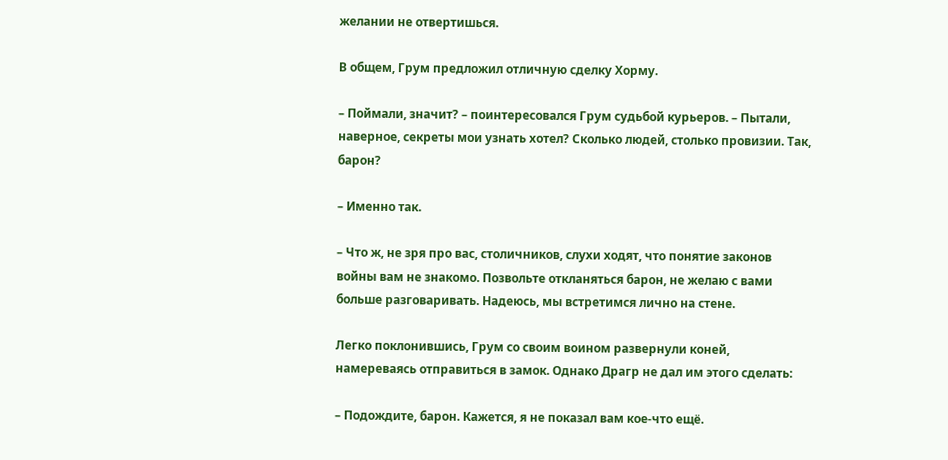желании не отвертишься.

В общем, Грум предложил отличную сделку Хорму.

– Поймали, значит? – поинтересовался Грум судьбой курьеров. – Пытали, наверное, секреты мои узнать хотел? Сколько людей, столько провизии. Так, барон?

– Именно так.

– Что ж, не зря про вас, столичников, слухи ходят, что понятие законов войны вам не знакомо. Позвольте откланяться барон, не желаю с вами больше разговаривать. Надеюсь, мы встретимся лично на стене.

Легко поклонившись, Грум со своим воином развернули коней, намереваясь отправиться в замок. Однако Драгр не дал им этого сделать:

– Подождите, барон. Кажется, я не показал вам кое-что ещё.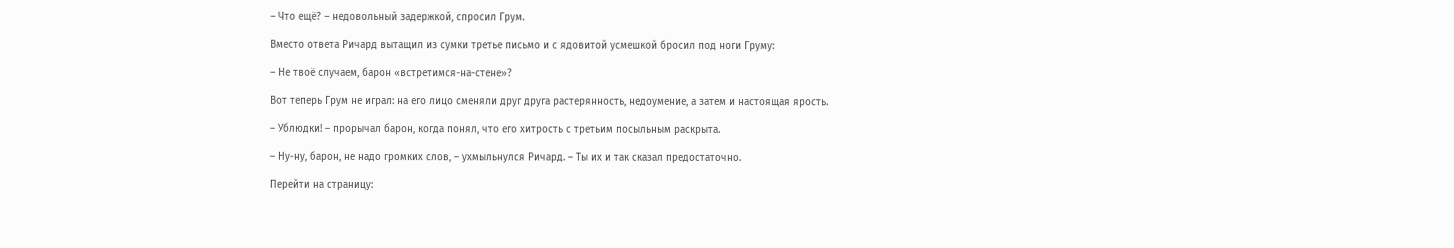– Что ещё? – недовольный задержкой, спросил Грум.

Вместо ответа Ричард вытащил из сумки третье письмо и с ядовитой усмешкой бросил под ноги Груму:

– Не твоё случаем, барон «встретимся-на-стене»?

Вот теперь Грум не играл: на его лицо сменяли друг друга растерянность, недоумение, а затем и настоящая ярость.

– Ублюдки! – прорычал барон, когда понял, что его хитрость с третьим посыльным раскрыта.

– Ну-ну, барон, не надо громких слов, – ухмыльнулся Ричард. – Ты их и так сказал предостаточно.

Перейти на страницу: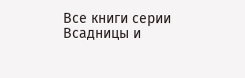Все книги серии Всадницы и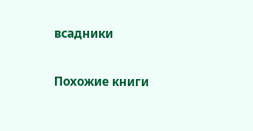всадники

Похожие книги